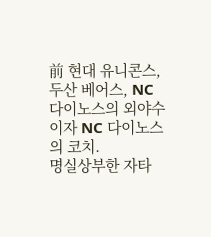前 현대 유니콘스, 두산 베어스, NC 다이노스의 외야수이자 NC 다이노스의 코치.
명실상부한 자타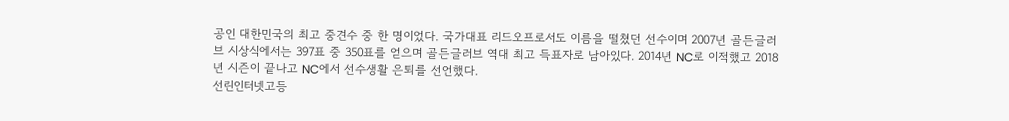공인 대한민국의 최고 중견수 중 한 명이었다. 국가대표 리드오프로서도 이름을 떨쳤던 선수이며 2007년 골든글러브 시상식에서는 397표 중 350표를 얻으며 골든글러브 역대 최고 득표자로 남아있다. 2014년 NC로 이적했고 2018년 시즌이 끝나고 NC에서 선수생활 은퇴를 선언했다.
선린인터넷고등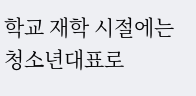학교 재학 시절에는 청소년대표로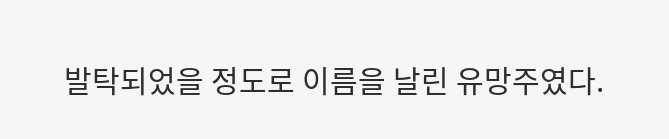발탁되었을 정도로 이름을 날린 유망주였다.